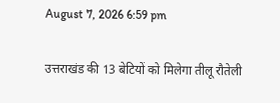August 7, 2026 6:59 pm

उत्तराखंड की 13 बेटियों को मिलेगा तीलू रौतेली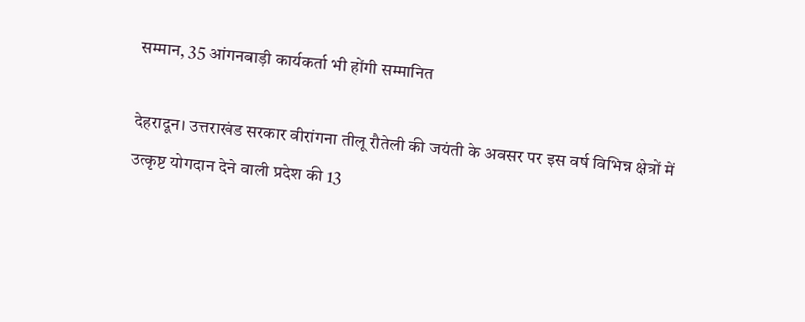सम्मान, 35 आंगनबाड़ी कार्यकर्ता भी होंगी सम्मानित

देहरादून। उत्तराखंड सरकार वीरांगना तीलू रौतेली की जयंती के अवसर पर इस वर्ष विभिन्न क्षेत्रों में उत्कृष्ट योगदान देने वाली प्रदेश की 13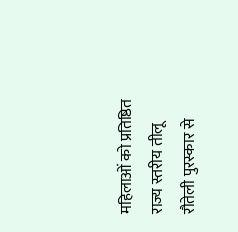महिलाओं को प्रतिष्ठित राज्य स्तरीय तीलू रौतेली पुरस्कार से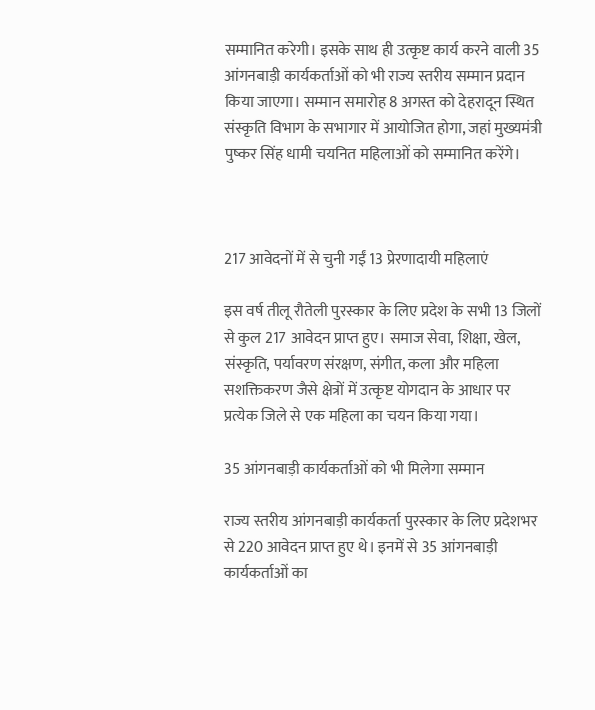सम्मानित करेगी। इसके साथ ही उत्कृष्ट कार्य करने वाली 35 आंगनबाड़ी कार्यकर्ताओं को भी राज्य स्तरीय सम्मान प्रदान किया जाएगा। सम्मान समारोह 8 अगस्त को देहरादून स्थित संस्कृति विभाग के सभागार में आयोजित होगा, जहां मुख्यमंत्री पुष्कर सिंह धामी चयनित महिलाओं को सम्मानित करेंगे।



217 आवेदनों में से चुनी गईं 13 प्रेरणादायी महिलाएं

इस वर्ष तीलू रौतेली पुरस्कार के लिए प्रदेश के सभी 13 जिलों से कुल 217 आवेदन प्राप्त हुए। समाज सेवा, शिक्षा, खेल, संस्कृति, पर्यावरण संरक्षण, संगीत, कला और महिला सशक्तिकरण जैसे क्षेत्रों में उत्कृष्ट योगदान के आधार पर प्रत्येक जिले से एक महिला का चयन किया गया।

35 आंगनबाड़ी कार्यकर्ताओं को भी मिलेगा सम्मान

राज्य स्तरीय आंगनबाड़ी कार्यकर्ता पुरस्कार के लिए प्रदेशभर से 220 आवेदन प्राप्त हुए थे। इनमें से 35 आंगनबाड़ी कार्यकर्ताओं का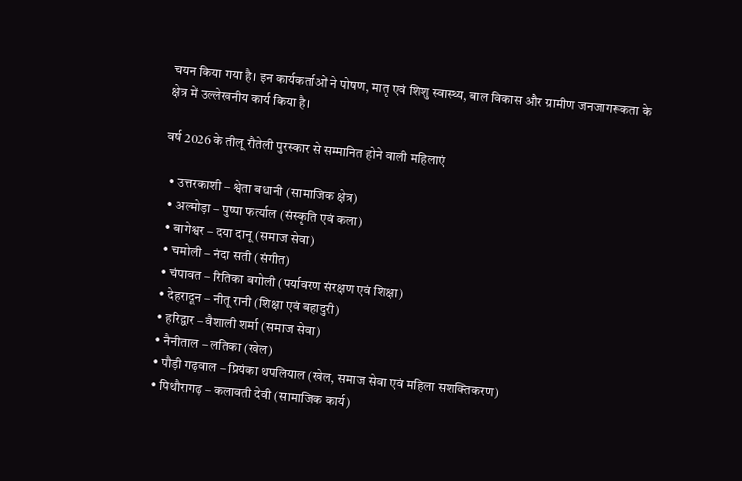चयन किया गया है। इन कार्यकर्ताओं ने पोषण, मातृ एवं शिशु स्वास्थ्य, बाल विकास और ग्रामीण जनजागरूकता के क्षेत्र में उल्लेखनीय कार्य किया है।

वर्ष 2026 के तीलू रौतेली पुरस्कार से सम्मानित होने वाली महिलाएं

  • उत्तरकाशी – श्वेता बधानी (सामाजिक क्षेत्र)
  • अल्मोड़ा – पुष्पा फर्त्याल (संस्कृति एवं कला)
  • बागेश्वर – दया दानू (समाज सेवा)
  • चमोली – नंदा सती (संगीत)
  • चंपावत – रितिका बगोली (पर्यावरण संरक्षण एवं शिक्षा)
  • देहरादून – नीतू रानी (शिक्षा एवं बहादुरी)
  • हरिद्वार – वैशाली शर्मा (समाज सेवा)
  • नैनीताल – लतिका (खेल)
  • पौड़ी गढ़वाल – प्रियंका थपलियाल (खेल, समाज सेवा एवं महिला सशक्तिकरण)
  • पिथौरागढ़ – कलावती देवी (सामाजिक कार्य)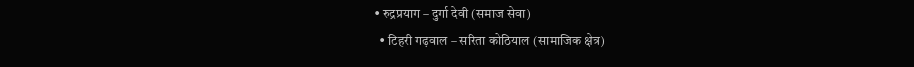• रुद्रप्रयाग – दुर्गा देवी (समाज सेवा)
  • टिहरी गढ़वाल – सरिता कोठियाल (सामाजिक क्षेत्र)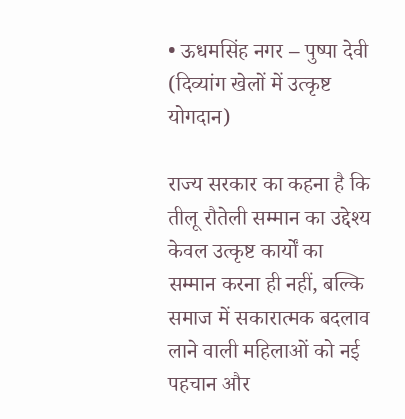• ऊधमसिंह नगर – पुष्पा देवी (दिव्यांग खेलों में उत्कृष्ट योगदान)

राज्य सरकार का कहना है कि तीलू रौतेली सम्मान का उद्देश्य केवल उत्कृष्ट कार्यों का सम्मान करना ही नहीं, बल्कि समाज में सकारात्मक बदलाव लाने वाली महिलाओं को नई पहचान और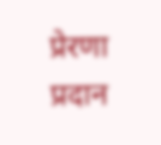प्रेरणा प्रदान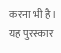करना भी है। यह पुरस्कार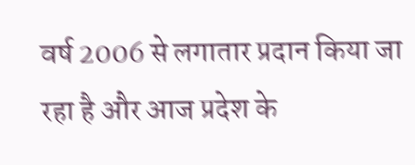वर्ष 2006 से लगातार प्रदान किया जा रहा है और आज प्रदेश के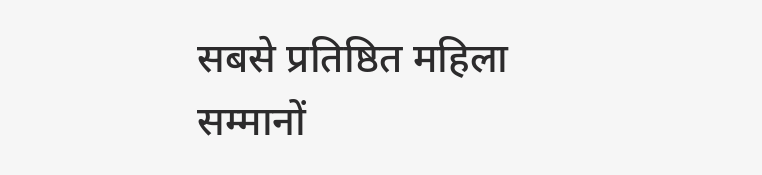सबसे प्रतिष्ठित महिला सम्मानों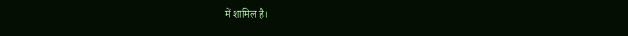में शामिल है।